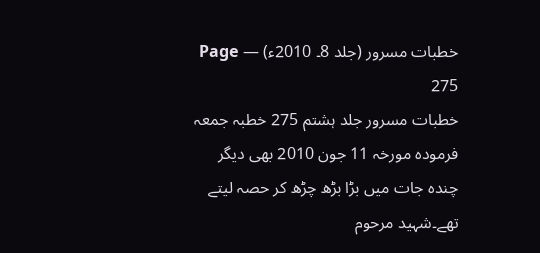خطبات مسرور (جلد 8۔ 2010ء) — Page 275
خطبات مسرور جلد ہشتم 275 خطبہ جمعہ فرمودہ مورخہ 11 جون 2010 بھی دیگر چندہ جات میں بڑا بڑھ چڑھ کر حصہ لیتے تھے۔شہید مرحوم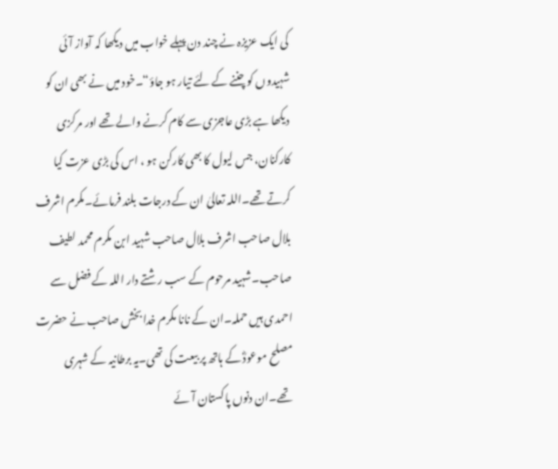کی ایک عزیزہ نے چند دن پہلے خواب میں دیکھا کہ آواز آئی شہیدوں کو چننے کے لئے تیار ہو جاؤ“۔خود میں نے بھی ان کو دیکھا ہے بڑی عاجزی سے کام کرنے والے تھے اور مرکزی کارکنان، جس لیول کا بھی کارکن ہو ، اس کی بڑی عزت کیا کرتے تھے۔اللہ تعالیٰ ان کے درجات بلند فرمائے۔مکرم اشرف بلال صاحب اشرف بلال صاحب شہید ابن مکرم محمد لطیف صاحب۔شہید مرحوم کے سب رشتے دار اللہ کے فضل سے احمدی ہیں حملہ۔ان کے نانا مکرم خدا بخش صاحب نے حضرت مصلح موعودؓ کے ہاتھ پر بیعت کی تھی۔یہ برطانیہ کے شہری تھے۔ان دنوں پاکستان آئے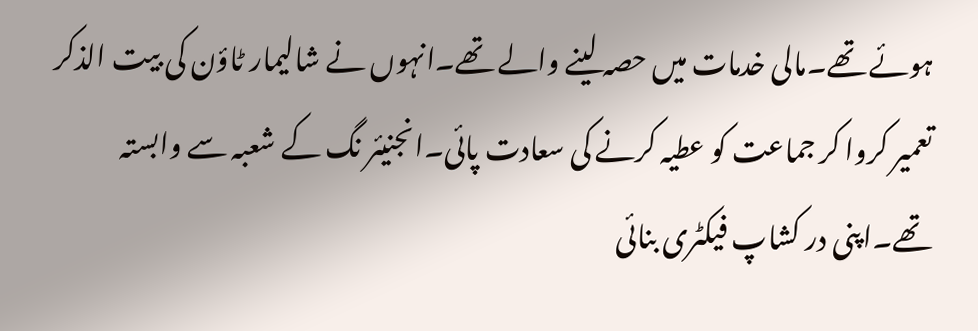ہوئے تھے۔مالی خدمات میں حصہ لینے والے تھے۔انہوں نے شالیمار ٹاؤن کی بیت الذکر تعمیر کروا کر جماعت کو عطیہ کرنے کی سعادت پائی۔انجنیئر نگ کے شعبہ سے وابستہ تھے۔اپنی در کشاپ فیکٹری بنائی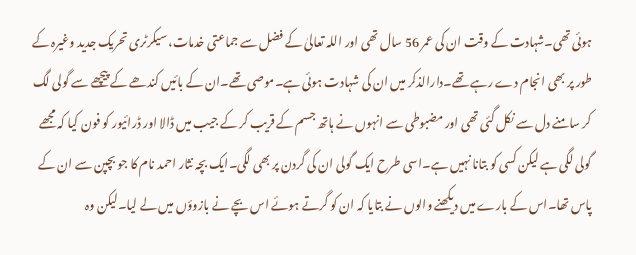ہوئی تھی۔شہادت کے وقت ان کی عمر 56 سال تھی اور اللہ تعالیٰ کے فضل سے جماعتی خدمات، سیکرٹری تحریک جدید وغیرہ کے طور پر بھی انجام دے رہے تھے۔دارالذکر میں ان کی شہادت ہوئی ہے۔موصی تھے۔ان کے بائیں کندھے کے پیچھے سے گولی لگ کر سامنے دل سے نکل گئی تھی اور مضبوطی سے انہوں نے ہاتھ جسم کے قریب کر کے جیب میں ڈالا اور ڈرائیور کو فون کیا کہ مجھے گولی لگی ہے لیکن کسی کو بتانا نہیں ہے۔اسی طرح ایک گولی ان کی گردن پر بھی لگی۔ایک بچہ نثار احمد نام کا جو بچپن سے ان کے پاس تھا۔اس کے بارے میں دیکھنے والوں نے بتایا کہ ان کو گرتے ہوئے اس بچے نے بازوؤں میں لے لیا۔لیکن وہ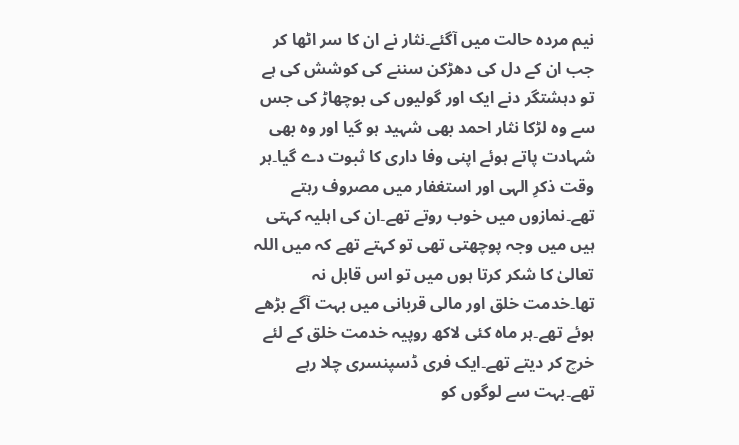نیم مردہ حالت میں آگئے۔نثار نے ان کا سر اٹھا کر جب ان کے دل کی دھڑکن سننے کی کوشش کی ہے تو دہشتگر دنے ایک اور گولیوں کی بوچھاڑ کی جس سے وہ لڑکا نثار احمد بھی شہید ہو گیا اور وہ بھی شہادت پاتے ہوئے اپنی وفا داری کا ثبوت دے گیا۔ہر وقت ذکرِ الہی اور استغفار میں مصروف رہتے تھے۔نمازوں میں خوب روتے تھے۔ان کی اہلیہ کہتی ہیں میں وجہ پوچھتی تھی تو کہتے تھے کہ میں اللہ تعالیٰ کا شکر کرتا ہوں میں تو اس قابل نہ تھا۔خدمت خلق اور مالی قربانی میں بہت آگے بڑھے ہوئے تھے۔ہر ماہ کئی لاکھ روپیہ خدمت خلق کے لئے خرچ کر دیتے تھے۔ایک فری ڈسپنسری چلا رہے تھے۔بہت سے لوگوں کو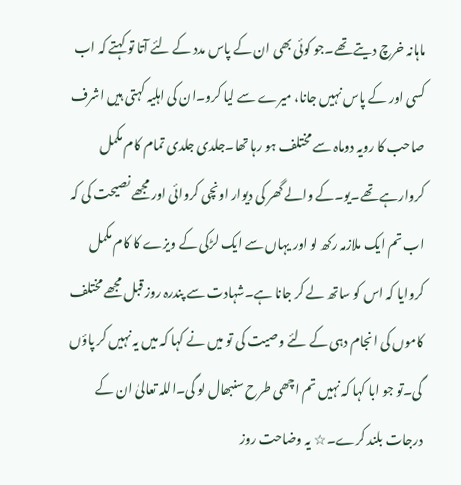ماہانہ خرچ دیتے تھے۔جو کوئی بھی ان کے پاس مدد کے لئے آتا تو کہتے کہ اب کسی اور کے پاس نہیں جانا، میرے سے لیا کرو۔ان کی اہلیہ کہتی ہیں اشرف صاحب کا رویہ دوماہ سے مختلف ہو رہا تھا۔جلدی جلدی تمام کام مکمل کروارہے تھے۔یو۔کے والے گھر کی دیوار اونچی کروائی اور مجھے نصیحت کی کہ اب تم ایک ملازمہ رکھ لو اور یہاں سے ایک لڑکی کے ویزے کا کام مکمل کروایا کہ اس کو ساتھ لے کر جانا ہے۔شہادت سے پندرہ روز قبل مجھے مختلف کاموں کی انجام دہی کے لئے وصیت کی تو میں نے کہا کہ میں یہ نہیں کر پاؤں گی۔تو جو ابا کہا کہ نہیں تم اچھی طرح سنبھال لو گی۔اللہ تعالیٰ ان کے درجات بلند کرے۔☆ یہ وضاحت روز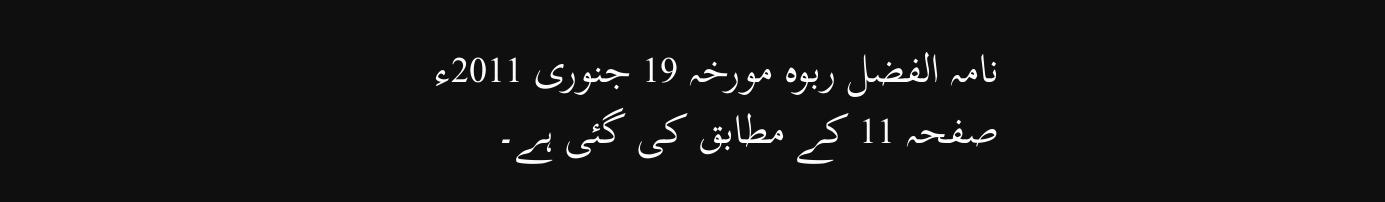نامہ الفضل ربوہ مورخہ 19 جنوری 2011ء صفحہ 11 کے مطابق کی گئی ہے۔